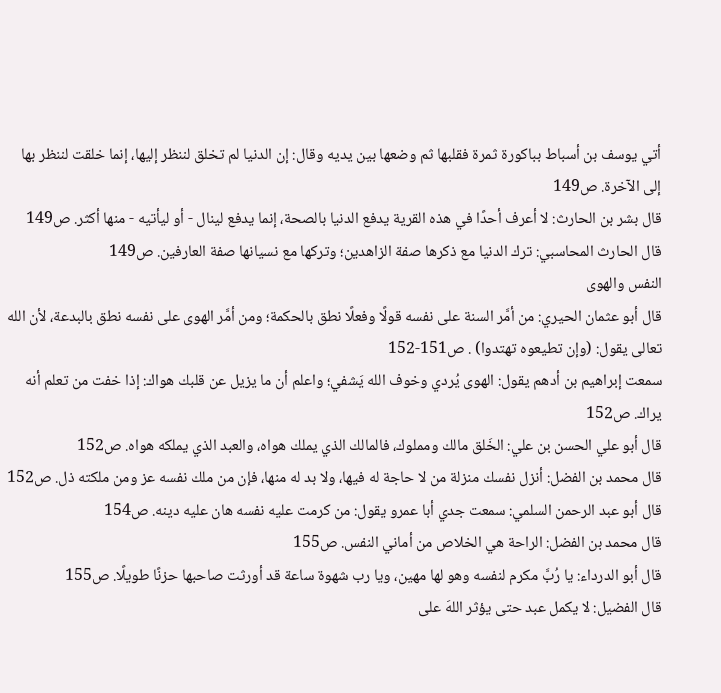أتي يوسف بن أسباط بباكورة ثمرة فقلبها ثم وضعها بين يديه وقال: إن الدنيا لم تخلق لننظر إليها، إنما خلقت لننظر بها إلى الآخرة. ص149
قال بشر بن الحارث: لا أعرف أحدًا في هذه القرية يدفع الدنيا بالصحة، إنما يدفع لينال - أو ليأتيه - منها أكثر. ص149
قال الحارث المحاسبي: ترك الدنيا مع ذكرها صفة الزاهدين؛ وتركها مع نسيانها صفة العارفين. ص149
النفس والهوى
قال أبو عثمان الحيري: من أمَّر السنة على نفسه قولًا وفعلًا نطق بالحكمة؛ ومن أمَّر الهوى على نفسه نطق بالبدعة، لأن الله تعالى يقول: (وإن تطيعوه تهتدوا) . ص151-152
سمعت إبراهيم بن أدهم يقول: الهوى يُردي وخوف الله يَشفي؛ واعلم أن ما يزيل عن قلبك هواك: إذا خفت من تعلم أنه يراك. ص152
قال أبو علي الحسن بن علي: الخَلق مالك ومملوك، فالمالك الذي يملك هواه، والعبد الذي يملكه هواه. ص152
قال محمد بن الفضل: أنزل نفسك منزلة من لا حاجة له فيها، ولا بد له منها، فإن من ملك نفسه عز ومن ملكته ذل. ص152
قال أبو عبد الرحمن السلمي: سمعت جدي أبا عمرو يقول: من كرمت عليه نفسه هان عليه دينه. ص154
قال محمد بن الفضل: الراحة هي الخلاص من أماني النفس. ص155
قال أبو الدرداء: يا رُبَّ مكرم لنفسه وهو لها مهين، ويا رب شهوة ساعة قد أورثت صاحبها حزنًا طويلًا. ص155
قال الفضيل: لا يكمل عبد حتى يؤثر اللهَ على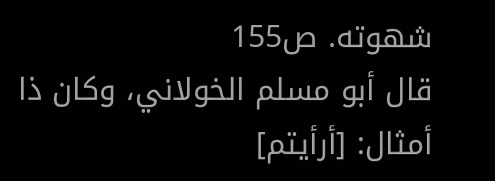شهوته. ص155
قال أبو مسلم الخولاني، وكان ذا أمثال: [أرأيتم]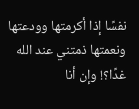نفسًا إذا أكرمتها وودعتها ونعمتها ذمتني عند الله غدًا؟! وإن أنا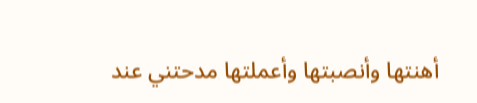أهنتها وأنصبتها وأعملتها مدحتني عند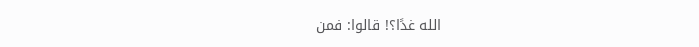الله غدًا؟! قالوا: فمن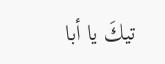تيكَ يا أبا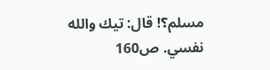مسلم؟! قال: تيك والله نفسي. ص160